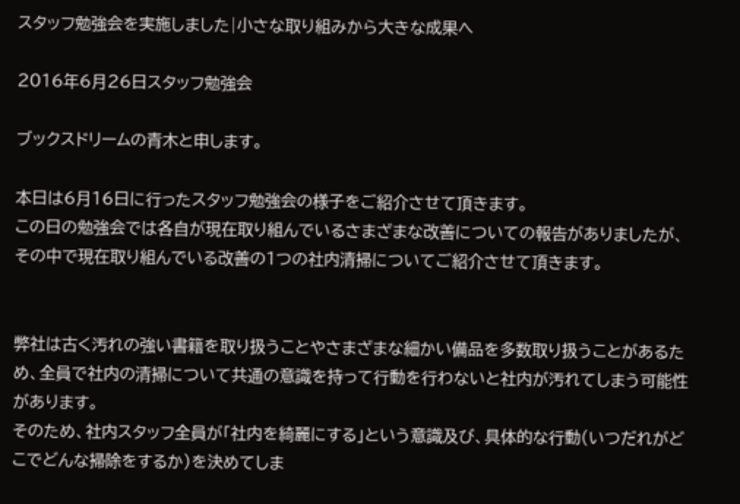スタッフ勉強会を実施しました|小さな取り組みから大きな成果へ

2016年6月26日スタッフ勉強会

ブックスドリームの青木と申します。

本日は6月16日に行ったスタッフ勉強会の様子をご紹介させて頂きます。
この日の勉強会では各自が現在取り組んでいるさまざまな改善についての報告がありましたが、その中で現在取り組んでいる改善の1つの社内清掃についてご紹介させて頂きます。


弊社は古く汚れの強い書籍を取り扱うことやさまざまな細かい備品を多数取り扱うことがあるため、全員で社内の清掃について共通の意識を持って行動を行わないと社内が汚れてしまう可能性があります。
そのため、社内スタッフ全員が「社内を綺麗にする」という意識及び、具体的な行動(いつだれがどこでどんな掃除をするか)を決めてしま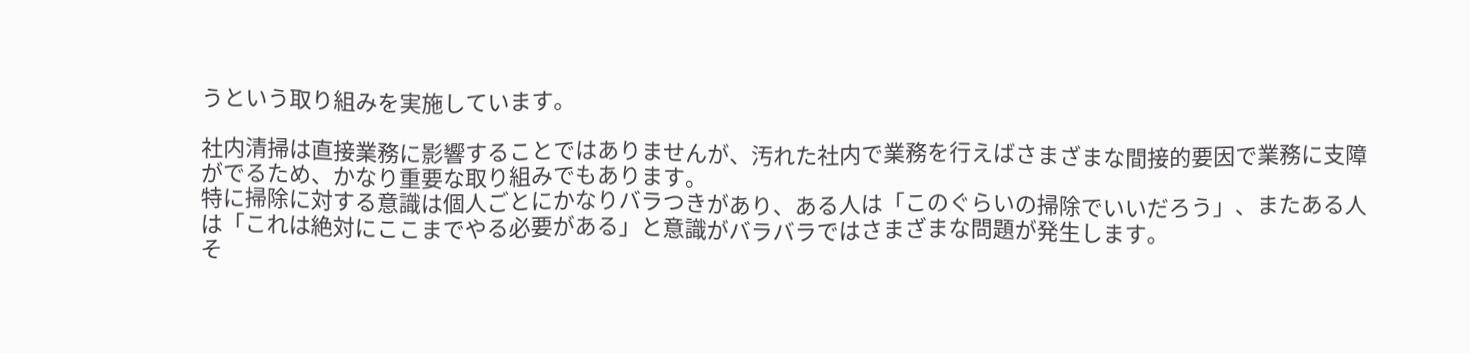うという取り組みを実施しています。

社内清掃は直接業務に影響することではありませんが、汚れた社内で業務を行えばさまざまな間接的要因で業務に支障がでるため、かなり重要な取り組みでもあります。
特に掃除に対する意識は個人ごとにかなりバラつきがあり、ある人は「このぐらいの掃除でいいだろう」、またある人は「これは絶対にここまでやる必要がある」と意識がバラバラではさまざまな問題が発生します。
そ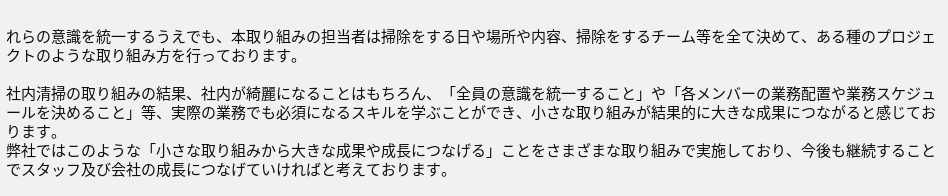れらの意識を統一するうえでも、本取り組みの担当者は掃除をする日や場所や内容、掃除をするチーム等を全て決めて、ある種のプロジェクトのような取り組み方を行っております。

社内清掃の取り組みの結果、社内が綺麗になることはもちろん、「全員の意識を統一すること」や「各メンバーの業務配置や業務スケジュールを決めること」等、実際の業務でも必須になるスキルを学ぶことができ、小さな取り組みが結果的に大きな成果につながると感じております。
弊社ではこのような「小さな取り組みから大きな成果や成長につなげる」ことをさまざまな取り組みで実施しており、今後も継続することでスタッフ及び会社の成長につなげていければと考えております。